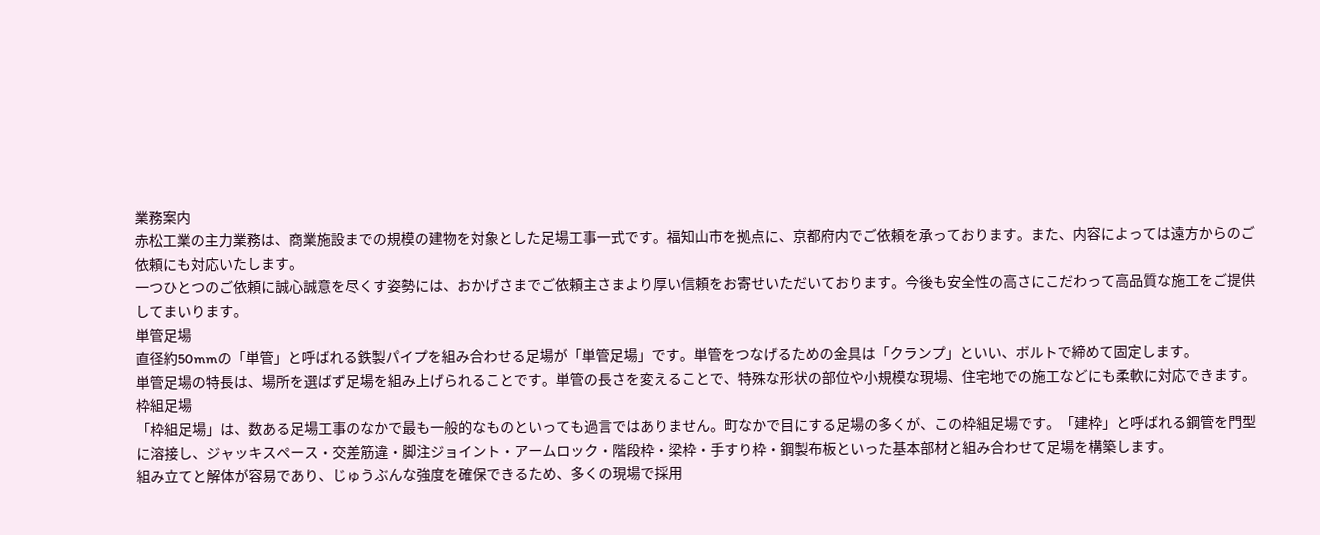業務案内
赤松工業の主力業務は、商業施設までの規模の建物を対象とした足場工事一式です。福知山市を拠点に、京都府内でご依頼を承っております。また、内容によっては遠方からのご依頼にも対応いたします。
一つひとつのご依頼に誠心誠意を尽くす姿勢には、おかげさまでご依頼主さまより厚い信頼をお寄せいただいております。今後も安全性の高さにこだわって高品質な施工をご提供してまいります。
単管足場
直径約50mmの「単管」と呼ばれる鉄製パイプを組み合わせる足場が「単管足場」です。単管をつなげるための金具は「クランプ」といい、ボルトで締めて固定します。
単管足場の特長は、場所を選ばず足場を組み上げられることです。単管の長さを変えることで、特殊な形状の部位や小規模な現場、住宅地での施工などにも柔軟に対応できます。
枠組足場
「枠組足場」は、数ある足場工事のなかで最も一般的なものといっても過言ではありません。町なかで目にする足場の多くが、この枠組足場です。「建枠」と呼ばれる鋼管を門型に溶接し、ジャッキスペース・交差筋違・脚注ジョイント・アームロック・階段枠・梁枠・手すり枠・鋼製布板といった基本部材と組み合わせて足場を構築します。
組み立てと解体が容易であり、じゅうぶんな強度を確保できるため、多くの現場で採用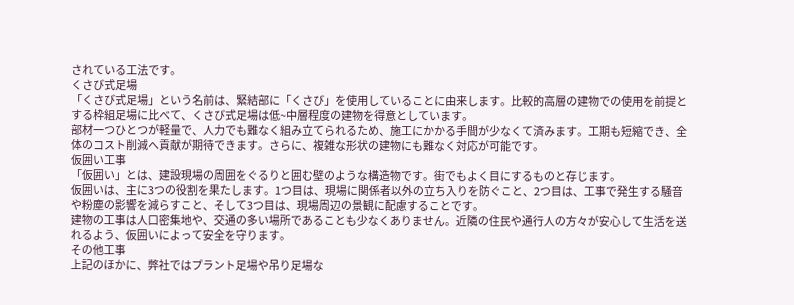されている工法です。
くさび式足場
「くさび式足場」という名前は、緊結部に「くさび」を使用していることに由来します。比較的高層の建物での使用を前提とする枠組足場に比べて、くさび式足場は低~中層程度の建物を得意としています。
部材一つひとつが軽量で、人力でも難なく組み立てられるため、施工にかかる手間が少なくて済みます。工期も短縮でき、全体のコスト削減へ貢献が期待できます。さらに、複雑な形状の建物にも難なく対応が可能です。
仮囲い工事
「仮囲い」とは、建設現場の周囲をぐるりと囲む壁のような構造物です。街でもよく目にするものと存じます。
仮囲いは、主に3つの役割を果たします。1つ目は、現場に関係者以外の立ち入りを防ぐこと、2つ目は、工事で発生する騒音や粉塵の影響を減らすこと、そして3つ目は、現場周辺の景観に配慮することです。
建物の工事は人口密集地や、交通の多い場所であることも少なくありません。近隣の住民や通行人の方々が安心して生活を送れるよう、仮囲いによって安全を守ります。
その他工事
上記のほかに、弊社ではプラント足場や吊り足場な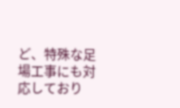ど、特殊な足場工事にも対応しており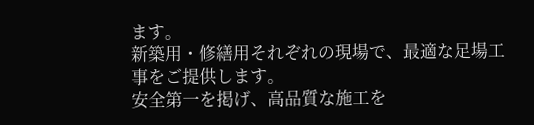ます。
新築用・修繕用それぞれの現場で、最適な足場工事をご提供します。
安全第一を掲げ、高品質な施工を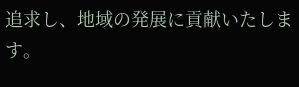追求し、地域の発展に貢献いたします。